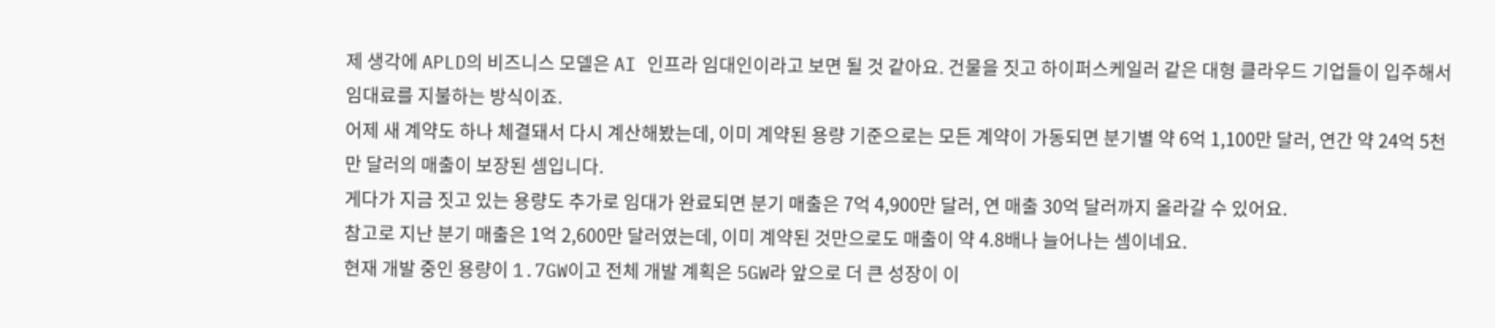제 생각에 APLD의 비즈니스 모델은 AI 인프라 임대인이라고 보면 될 것 같아요. 건물을 짓고 하이퍼스케일러 같은 대형 클라우드 기업들이 입주해서 임대료를 지불하는 방식이죠.
어제 새 계약도 하나 체결돼서 다시 계산해봤는데, 이미 계약된 용량 기준으로는 모든 계약이 가동되면 분기별 약 6억 1,100만 달러, 연간 약 24억 5천만 달러의 매출이 보장된 셈입니다.
게다가 지금 짓고 있는 용량도 추가로 임대가 완료되면 분기 매출은 7억 4,900만 달러, 연 매출 30억 달러까지 올라갈 수 있어요.
참고로 지난 분기 매출은 1억 2,600만 달러였는데, 이미 계약된 것만으로도 매출이 약 4.8배나 늘어나는 셈이네요.
현재 개발 중인 용량이 1.7GW이고 전체 개발 계획은 5GW라 앞으로 더 큰 성장이 이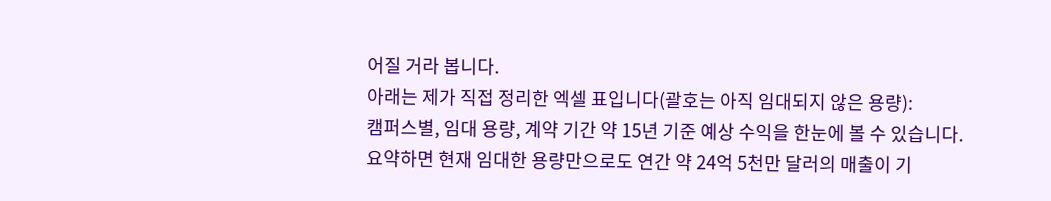어질 거라 봅니다.
아래는 제가 직접 정리한 엑셀 표입니다(괄호는 아직 임대되지 않은 용량):
캠퍼스별, 임대 용량, 계약 기간 약 15년 기준 예상 수익을 한눈에 볼 수 있습니다.
요약하면 현재 임대한 용량만으로도 연간 약 24억 5천만 달러의 매출이 기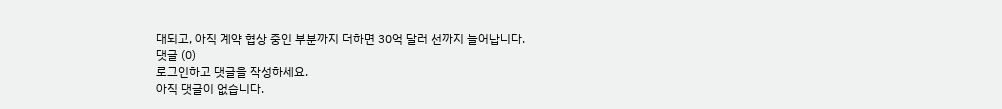대되고, 아직 계약 협상 중인 부분까지 더하면 30억 달러 선까지 늘어납니다.
댓글 (0)
로그인하고 댓글을 작성하세요.
아직 댓글이 없습니다.